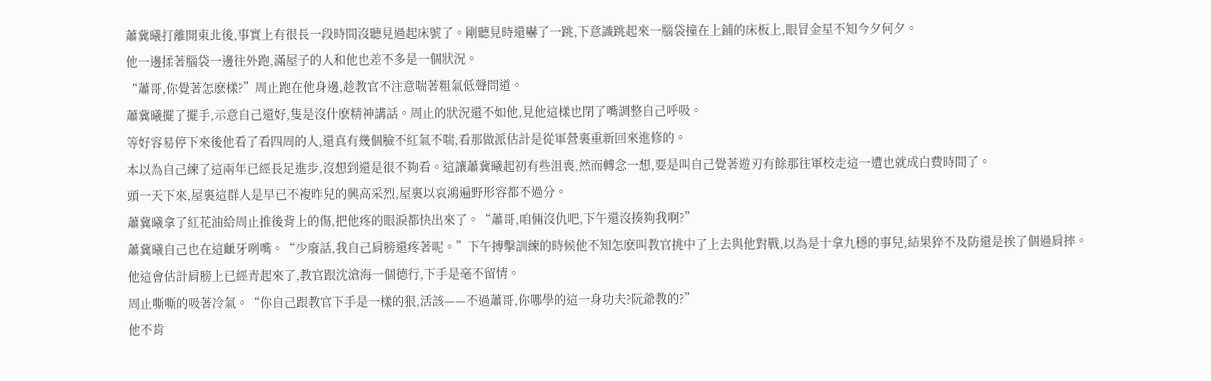蕭冀曦打離開東北後,事實上有很長一段時間沒聽見過起床號了。剛聽見時還嚇了一跳,下意識跳起來一腦袋撞在上鋪的床板上,眼冒金星不知今夕何夕。
他一邊揉著腦袋一邊往外跑,滿屋子的人和他也差不多是一個狀況。
“蕭哥,你覺著怎麽樣?”周止跑在他身邊,趁教官不注意喘著粗氣低聲問道。
蕭冀曦擺了擺手,示意自己還好,隻是沒什麽精神講話。周止的狀況還不如他,見他這樣也閉了嘴調整自己呼吸。
等好容易停下來後他看了看四周的人,還真有幾個臉不紅氣不喘,看那做派估計是從軍營裏重新回來進修的。
本以為自己練了這兩年已經長足進步,沒想到還是很不夠看。這讓蕭冀曦起初有些沮喪,然而轉念一想,要是叫自己覺著遊刃有餘那往軍校走這一遭也就成白費時間了。
頭一天下來,屋裏這群人是早已不複昨兒的興高采烈,屋裏以哀鴻遍野形容都不過分。
蕭冀曦拿了紅花油給周止推後背上的傷,把他疼的眼淚都快出來了。“蕭哥,咱倆沒仇吧,下午還沒揍夠我啊?”
蕭冀曦自己也在這齜牙咧嘴。“少廢話,我自己肩膀還疼著呢。”下午搏擊訓練的時候他不知怎麽叫教官挑中了上去與他對戰,以為是十拿九穩的事兒,結果猝不及防還是挨了個過肩摔。
他這會估計肩膀上已經青起來了,教官跟沈滄海一個德行,下手是毫不留情。
周止嘶嘶的吸著冷氣。“你自己跟教官下手是一樣的狠,活該——不過蕭哥,你哪學的這一身功夫?阮爺教的?”
他不肯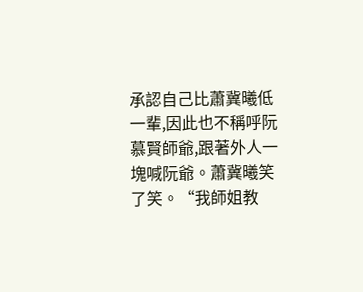承認自己比蕭冀曦低一輩,因此也不稱呼阮慕賢師爺,跟著外人一塊喊阮爺。蕭冀曦笑了笑。“我師姐教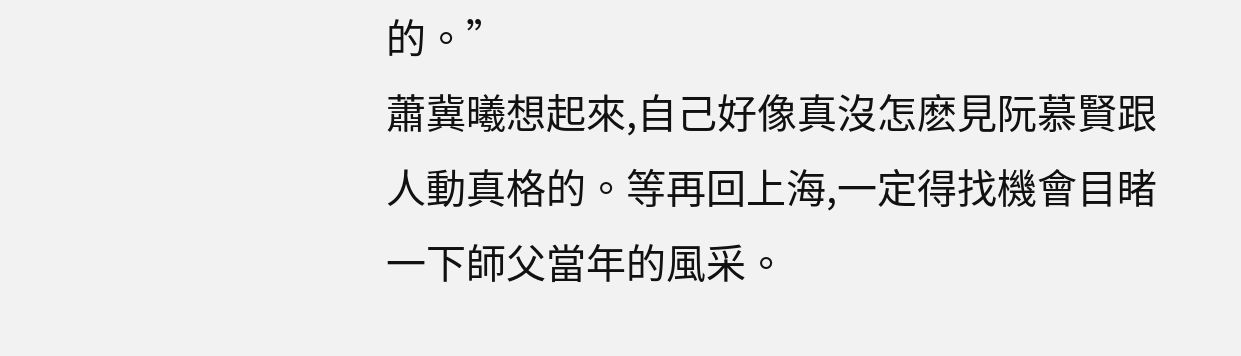的。”
蕭冀曦想起來,自己好像真沒怎麽見阮慕賢跟人動真格的。等再回上海,一定得找機會目睹一下師父當年的風采。